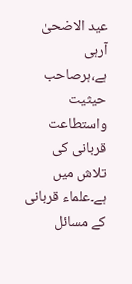عید الاضحیٰ آرہی ہے،ہرصاحب حیثیت واستطاعت قربانی کی تلاش میں ہے۔علماء قربانی کے مسائل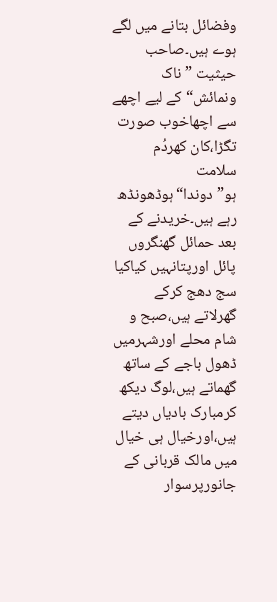وفضائل بتانے میں لگے ہوے ہیں۔صاحب حیثیت ”ناک ونمائش“کے لیے اچھے سے اچھاخوب صورت تگڑا،کان کھردُم سلامت ہو”دوندا“ہوڈھونڈھ رہے ہیں۔خریدنے کے بعد حمائل گھنگروں پائل اورپتانہیں کیاکیا سج دھج کرکے گھرلاتے ہیں،صبح و شام محلے اورشہرمیں ڈھول باجے کے ساتھ گھماتے ہیں،لوگ دیکھ کرمبارک بادیاں دیتے ہیں،اورخیال ہی خیال میں مالک قربانی کے جانورپرسوار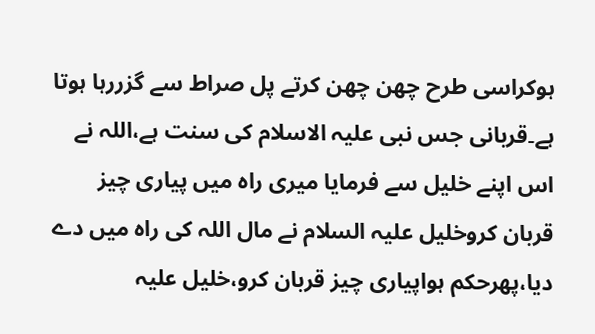ہوکراسی طرح چھن چھن کرتے پل صراط سے گزررہا ہوتا ہے۔قربانی جس نبی علیہ الاسلام کی سنت ہے،اللہ نے اس اپنے خلیل سے فرمایا میری راہ میں پیاری چیز قربان کروخلیل علیہ السلام نے مال اللہ کی راہ میں دے دیا،پھرحکم ہواپیاری چیز قربان کرو،خلیل علیہ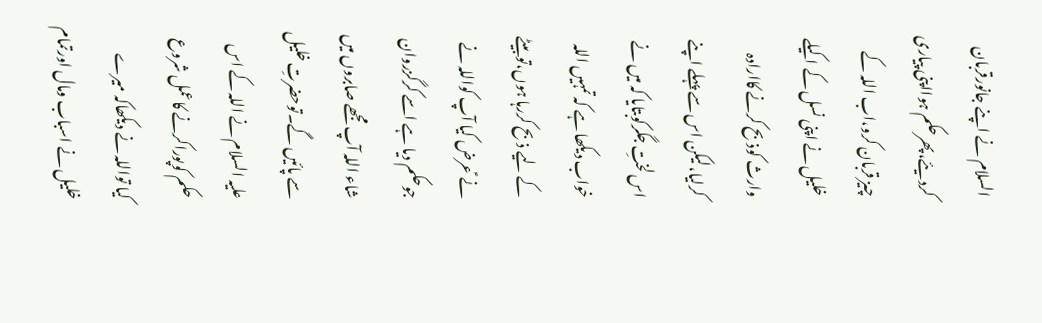السلام نے اپنے جانورقربان کردیئے،پھرحکم ہوااپنی پیاری چیز قربان کرو،اب اللہ کے خلیل نے اپنی نسل کے اکیلے وارث کوذبح کرنے کاارادہ کرلیا،لیکن اس سے پہلے اپنے اس لختِ جگرکوبتایا کہ میں نے خواب دیکھا ہے کہ تمہیں اللہ کے لیے ذبح کررہا ہوں،توبیٹے نے ؑعرض کیا آپ کواللہ نے جوحکم دیا ہے اسے کرگزروان شاء اللہ آپ مجھے صابروں میں سے پائیں گے۔توحضرتِ خلیل علیہ السلام نے اللہ کے اس حکم کوپوراکرنے کاعمل شروع کیا تواللہ نے دیکھاکہ میرے خلیل نے اسباب ومال اورتمام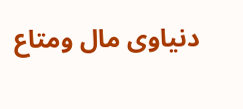دنیاوی مال ومتاع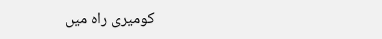کومیری راہ میں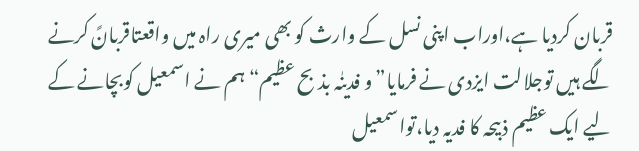قربان کردیا ہے،اوراب اپنی نسل کے وارث کو بھی میری راہ میں واقعتاقربانً کرنے لگے ہیں توجلالت ایزدی نے فرمایا”و فدینٰہ بذبح عظیم“ہم نے اسمعیل کوبچانے کے لیے ایک عظیم ذبیحہ کا فدیہ دیا،تواسمعیل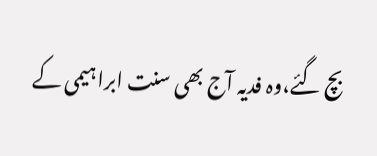بچ گئے،وہ فدیہ آج بھی سنت ابراہیمی کے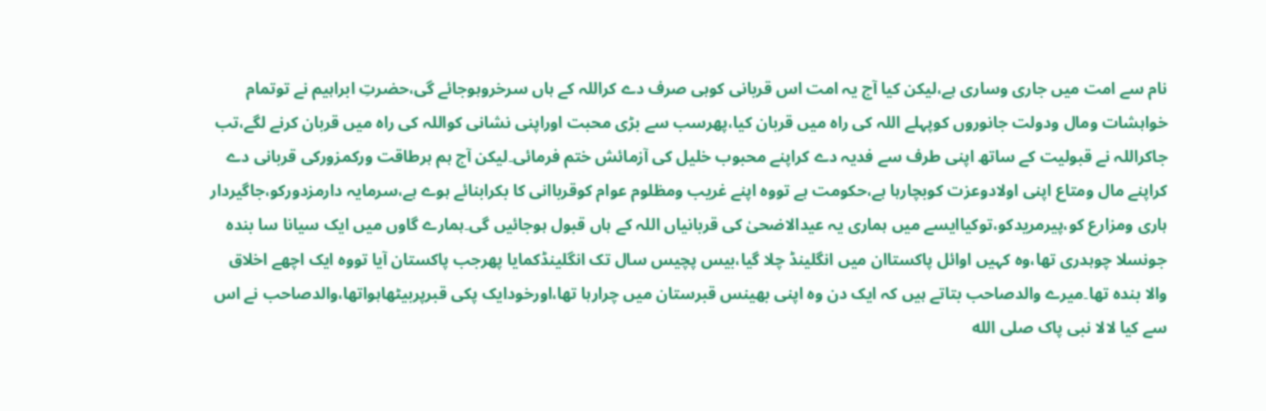نام سے امت میں جاری وساری ہے،لیکن کیا آج یہ امت اس قربانی کوہی صرف دے کراللہ کے ہاں سرخروہوجائے گی،حضرتِ ابراہیم نے توتمام خواہشات ومال ودولت جانوروں کوپہلے اللہ کی راہ میں قربان کیا،پھرسب سے بڑی محبت اوراپنی نشانی کواللہ کی راہ میں قربان کرنے لگے،تب جاکراللہ نے قبولیت کے ساتھ اپنی طرف سے فدیہ دے کراپنے محبوب خلیل کی آزمائش ختم فرمائی۔لیکن آج ہم ہرطاقت ورکمزورکی قربانی دے کراپنے مال ومتاع اپنی اولادوعزت کوبچارہا ہے،حکومت ہے تووہ اپنے غریب ومظلوم عوام کوقرباانی کا بکرابنائے ہوے ہے،سرمایہ دارمزدورکو،جاگیردار ہاری ومزارع کو،پیرمریدکو،توکیاایسے میں ہماری یہ عیدالاضحیٰ کی قربانیاں اللہ کے ہاں قبول ہوجائیں گی۔ہمارے گاوں میں ایک سیانا سا بندہ جونسلا چوہدری تھا،وہ کہیں اوائل پاکستاان میں انگلینڈ چلا گیا،بیس پچیس سال تک انگلینڈکمایا پھرجب پاکستان آیا تووہ ایک اچھے اخلاق والا بندہ تھا۔میرے والدصاحب بتاتے ہیں کہ ایک دن وہ اپنی بھینس قبرستان میں چرارہا تھا،اورخودایک پکی قبرپربیٹھاہواتھا،والدصاحب نے اس سے کیا لالا نبی پاک صلى الله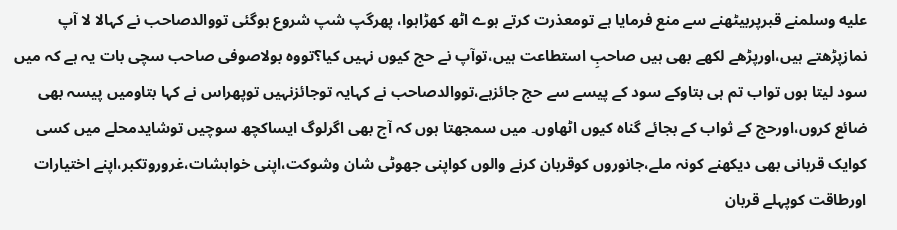عليه وسلمنے قبرپربیٹھنے سے منع فرمایا ہے تومعذرت کرتے ہوے اٹھ کھڑاہوا، پھرگپ شپ شروع ہوگئی تووالدصاحب نے کہالا لا آپ نمازپڑھتے ہیں،اورپڑھے لکھے بھی ہیں صاحبِ استطاعت ہیں،توآپ نے حج کیوں نہیں کیا؟تووہ بولاصوفی صاحب سچی بات یہ ہے کہ میں سود لیتا ہوں تواب تم ہی بتاوکے سود کے پیسے سے حج جائزہے،تووالدصاحب نے کہایہ توجائزنہیں توپھراس نے کہا بتاومیں پیسہ بھی ضائع کروں،اورحج کے ثواب کے بجائے گناہ کیوں اٹھاوں۔ میں سمجھتا ہوں کہ آج بھی اگرلوگ ایساکچھ سوچیں توشایدمحلے میں کسی کوایک قربانی بھی دیکھنے کونہ ملے،جانوروں کوقربان کرنے والوں کواپنی جھوٹی شان وشوکت،اپنی خواہشات،غروروتکبر،اپنے اختیارات اورطاقت کوپہلے قربان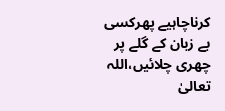کرناچاہیے پھرکسی بے زبان کے گلے پر چھری چلائیں،اللہ تعالیٰ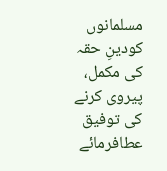مسلمانوں کودینِ حقہ کی مکمل، پیروی کرنے کی توفیق عطافرمائے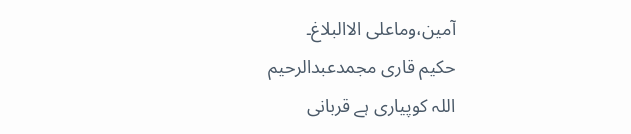آمین،وماعلی الاالبلاغ۔
حکیم قاری مجمدعبدالرحیم
اللہ کوپیاری ہے قربانی